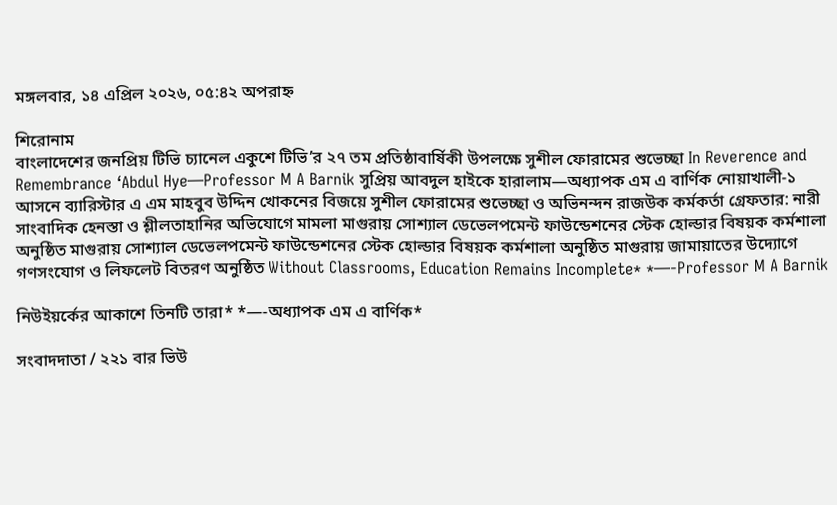মঙ্গলবার, ১৪ এপ্রিল ২০২৬, ০৫:৪২ অপরাহ্ন

শিরোনাম
বাংলাদেশের জনপ্রিয় টিভি চ্যানেল একুশে টিভি’র ২৭ তম প্রতিষ্ঠাবার্ষিকী উপলক্ষে সুশীল ফোরামের শুভেচ্ছা In Reverence and Remembrance ‘Abdul Hye—Professor M A Barnik সুপ্রিয় আবদুল হাইকে হারালাম—অধ্যাপক এম এ বার্ণিক নোয়াখালী-১ আসনে ব্যারিস্টার এ এম মাহবুব উদ্দিন খোকনের বিজয়ে সুশীল ফোরামের শুভেচ্ছা ও অভিনন্দন রাজউক কর্মকর্তা গ্রেফতার: নারী সাংবাদিক হেনস্তা ও শ্লীলতাহানির অভিযোগে মামলা মাগুরায় সোশ্যাল ডেভেলপমেন্ট ফাউন্ডেশনের স্টেক হোল্ডার বিষয়ক কর্মশালা অনুষ্ঠিত মাগুরায় সোশ্যাল ডেভেলপমেন্ট ফাউন্ডেশনের স্টেক হোল্ডার বিষয়ক কর্মশালা অনুষ্ঠিত মাগুরায় জামায়াতের উদ্যোগে গণসংযোগ ও লিফলেট বিতরণ অনুষ্ঠিত Without Classrooms, Education Remains Incomplete* *—-Professor M A Barnik

নিউইয়র্কের আকাশে তিনটি তারা* *—-অধ্যাপক এম এ বার্ণিক*

সংবাদদাতা / ২২১ বার ভিউ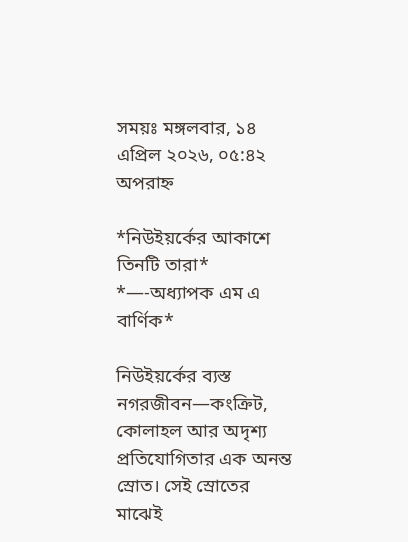সময়ঃ মঙ্গলবার, ১৪ এপ্রিল ২০২৬, ০৫:৪২ অপরাহ্ন

*নিউইয়র্কের আকাশে তিনটি তারা*
*—-অধ্যাপক এম এ বার্ণিক*

নিউইয়র্কের ব্যস্ত নগরজীবন—কংক্রিট, কোলাহল আর অদৃশ্য প্রতিযোগিতার এক অনন্ত স্রোত। সেই স্রোতের মাঝেই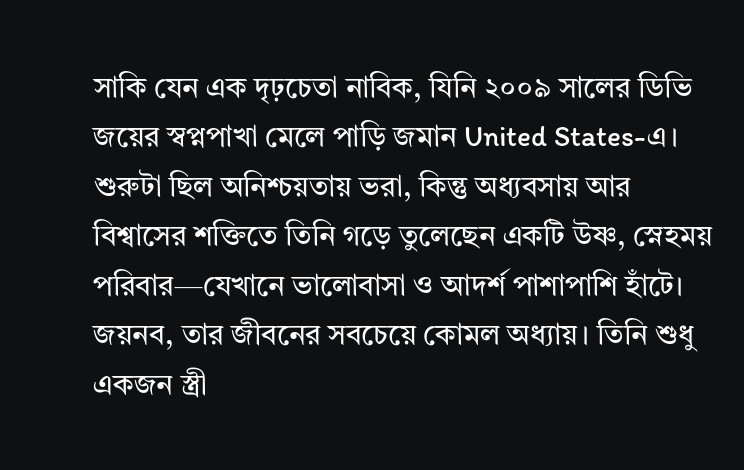সাকি যেন এক দৃঢ়চেতা নাবিক, যিনি ২০০৯ সালের ডিভি জয়ের স্বপ্নপাখা মেলে পাড়ি জমান United States-এ। শুরুটা ছিল অনিশ্চয়তায় ভরা, কিন্তু অধ্যবসায় আর বিশ্বাসের শক্তিতে তিনি গড়ে তুলেছেন একটি উষ্ণ, স্নেহময় পরিবার—যেখানে ভালোবাসা ও আদর্শ পাশাপাশি হাঁটে।
জয়নব, তার জীবনের সবচেয়ে কোমল অধ্যায়। তিনি শুধু একজন স্ত্রী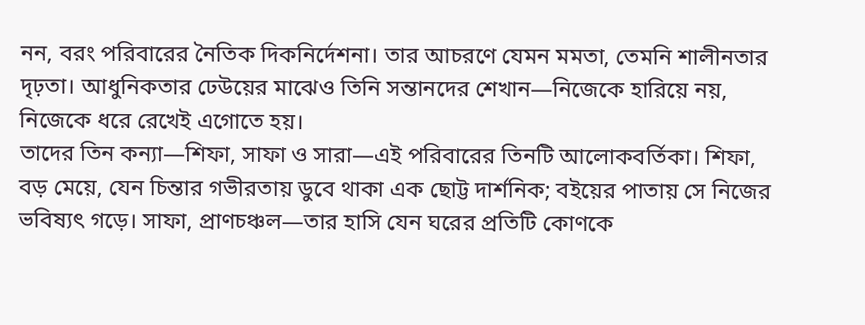নন, বরং পরিবারের নৈতিক দিকনির্দেশনা। তার আচরণে যেমন মমতা, তেমনি শালীনতার দৃঢ়তা। আধুনিকতার ঢেউয়ের মাঝেও তিনি সন্তানদের শেখান—নিজেকে হারিয়ে নয়, নিজেকে ধরে রেখেই এগোতে হয়।
তাদের তিন কন্যা—শিফা, সাফা ও সারা—এই পরিবারের তিনটি আলোকবর্তিকা। শিফা, বড় মেয়ে, যেন চিন্তার গভীরতায় ডুবে থাকা এক ছোট্ট দার্শনিক; বইয়ের পাতায় সে নিজের ভবিষ্যৎ গড়ে। সাফা, প্রাণচঞ্চল—তার হাসি যেন ঘরের প্রতিটি কোণকে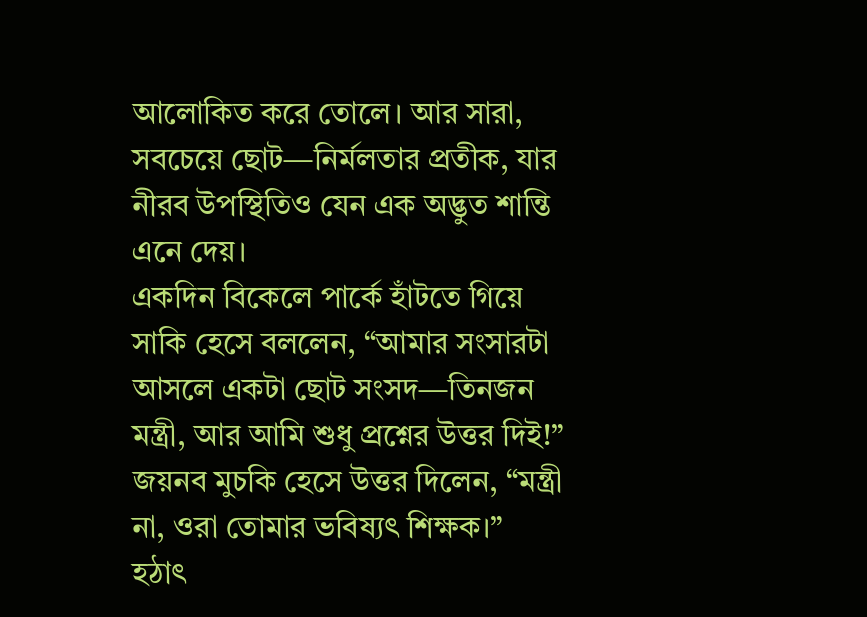আলোকিত করে তোলে। আর সারা, সবচেয়ে ছোট—নির্মলতার প্রতীক, যার নীরব উপস্থিতিও যেন এক অদ্ভুত শান্তি এনে দেয়।
একদিন বিকেলে পার্কে হাঁটতে গিয়ে সাকি হেসে বললেন, “আমার সংসারটা আসলে একটা ছোট সংসদ—তিনজন মন্ত্রী, আর আমি শুধু প্রশ্নের উত্তর দিই!” জয়নব মুচকি হেসে উত্তর দিলেন, “মন্ত্রী না, ওরা তোমার ভবিষ্যৎ শিক্ষক।”
হঠাৎ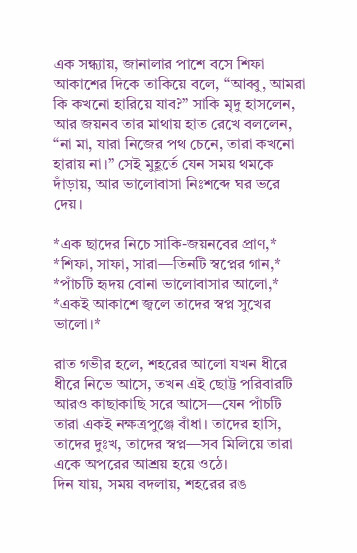এক সন্ধ্যায়, জানালার পাশে বসে শিফা আকাশের দিকে তাকিয়ে বলে, “আব্বু, আমরা কি কখনো হারিয়ে যাব?” সাকি মৃদু হাসলেন, আর জয়নব তার মাথায় হাত রেখে বললেন, “না মা, যারা নিজের পথ চেনে, তারা কখনো হারায় না।” সেই মুহূর্তে যেন সময় থমকে দাঁড়ায়, আর ভালোবাসা নিঃশব্দে ঘর ভরে দেয়।

*এক ছাদের নিচে সাকি-জয়নবের প্রাণ,*
*শিফা, সাফা, সারা—তিনটি স্বপ্নের গান,*
*পাঁচটি হৃদয় বোনা ভালোবাসার আলো,*
*একই আকাশে জ্বলে তাদের স্বপ্ন সুখের ভালো।*

রাত গভীর হলে, শহরের আলো যখন ধীরে ধীরে নিভে আসে, তখন এই ছোট্ট পরিবারটি আরও কাছাকাছি সরে আসে—যেন পাঁচটি তারা একই নক্ষত্রপুঞ্জে বাঁধা। তাদের হাসি, তাদের দুঃখ, তাদের স্বপ্ন—সব মিলিয়ে তারা একে অপরের আশ্রয় হয়ে ওঠে।
দিন যায়, সময় বদলায়, শহরের রঙ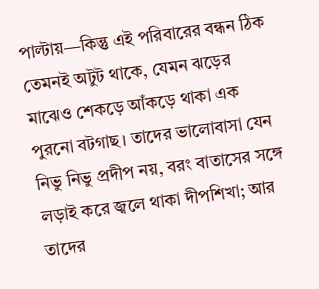পাল্টায়—কিন্তু এই পরিবারের বন্ধন ঠিক তেমনই অটুট থাকে, যেমন ঝড়ের মাঝেও শেকড়ে আঁকড়ে থাকা এক পুরনো বটগাছ। তাদের ভালোবাসা যেন নিভু নিভু প্রদীপ নয়, বরং বাতাসের সঙ্গে লড়াই করে জ্বলে থাকা দীপশিখা; আর তাদের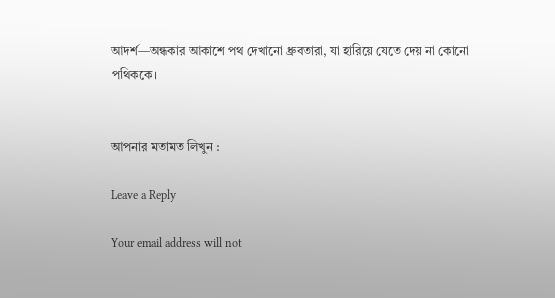আদর্শ—অন্ধকার আকাশে পথ দেখানো ধ্রুবতারা, যা হারিয়ে যেতে দেয় না কোনো পথিককে।


আপনার মতামত লিখুন :

Leave a Reply

Your email address will not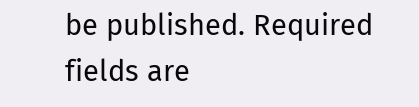be published. Required fields are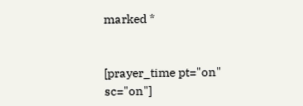marked *


[prayer_time pt="on" sc="on"]